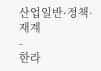산업일반·정책·재계
-
한라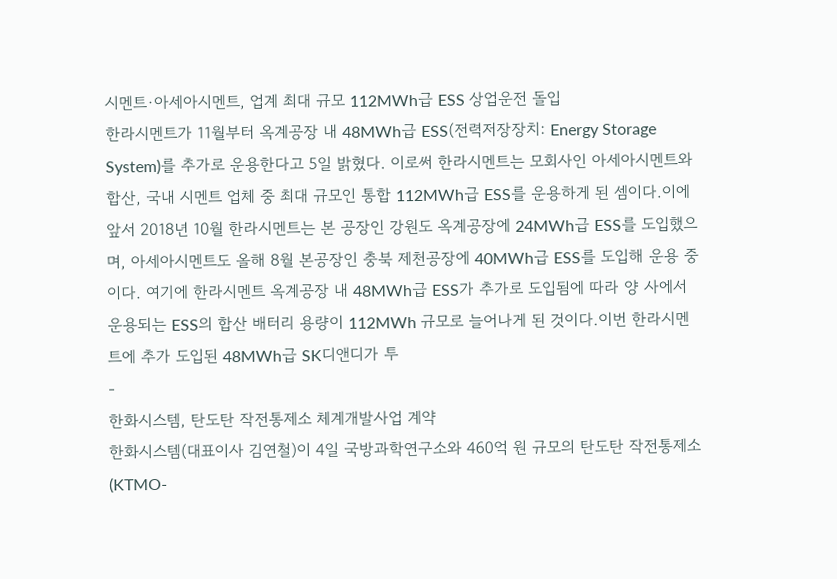시멘트·아세아시멘트, 업계 최대 규모 112MWh급 ESS 상업운전 돌입
한라시멘트가 11월부터 옥계공장 내 48MWh급 ESS(전력저장장치: Energy Storage System)를 추가로 운용한다고 5일 밝혔다. 이로써 한라시멘트는 모회사인 아세아시멘트와 합산, 국내 시멘트 업체 중 최대 규모인 통합 112MWh급 ESS를 운용하게 된 셈이다.이에 앞서 2018년 10월 한라시멘트는 본 공장인 강원도 옥계공장에 24MWh급 ESS를 도입했으며, 아세아시멘트도 올해 8월 본공장인 충북 제천공장에 40MWh급 ESS를 도입해 운용 중이다. 여기에 한라시멘트 옥계공장 내 48MWh급 ESS가 추가로 도입됨에 따라 양 사에서 운용되는 ESS의 합산 배터리 용량이 112MWh 규모로 늘어나게 된 것이다.이번 한라시멘트에 추가 도입된 48MWh급 SK디앤디가 투
-
한화시스템, 탄도탄 작전통제소 체계개발사업 계약
한화시스템(대표이사 김연철)이 4일 국방과학연구소와 460억 원 규모의 탄도탄 작전통제소(KTMO-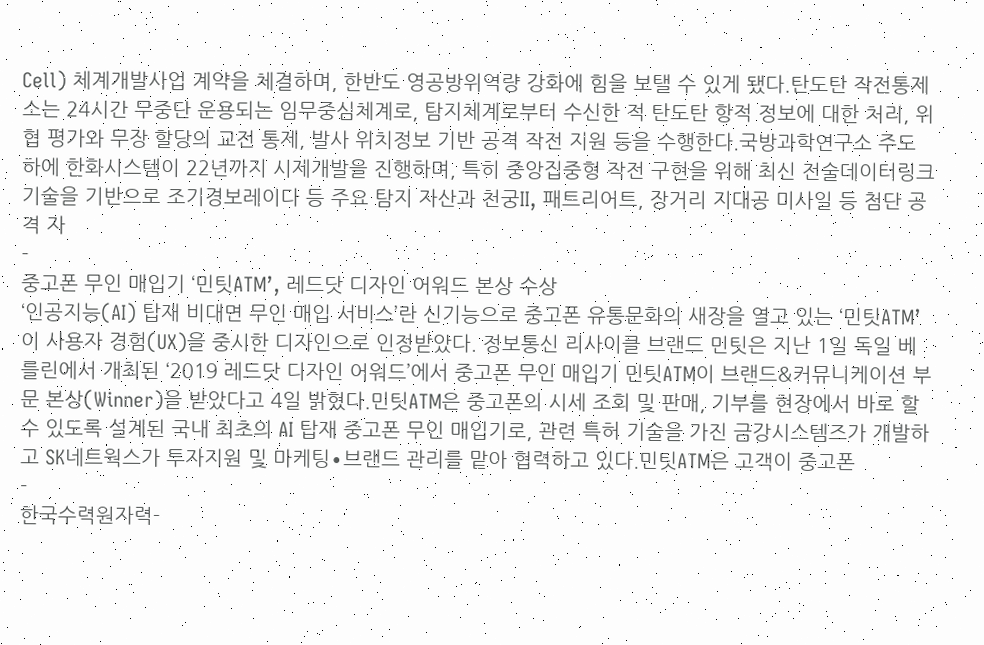Cell) 체계개발사업 계약을 체결하며, 한반도 영공방위역량 강화에 힘을 보탤 수 있게 됐다.탄도탄 작전통제소는 24시간 무중단 운용되는 임무중심체계로, 탐지체계로부터 수신한 적 탄도탄 항적 정보에 대한 처리, 위협 평가와 무장 할당의 교전 통제, 발사 위치정보 기반 공격 작전 지원 등을 수행한다.국방과학연구소 주도 하에 한화시스템이 22년까지 시제개발을 진행하며, 특히 중앙집중형 작전 구현을 위해 최신 전술데이터링크 기술을 기반으로 조기경보레이다 등 주요 탐지 자산과 천궁II, 패트리어트, 장거리 지대공 미사일 등 첨단 공격 자
-
중고폰 무인 매입기 ‘민팃ATM’, 레드닷 디자인 어워드 본상 수상
‘인공지능(AI) 탑재 비대면 무인 매입 서비스’란 신기능으로 중고폰 유통문화의 새장을 열고 있는 ‘민팃ATM’이 사용자 경험(UX)을 중시한 디자인으로 인정받았다. 정보통신 리사이클 브랜드 민팃은 지난 1일 독일 베를린에서 개최된 ‘2019 레드닷 디자인 어워드’에서 중고폰 무인 매입기 민팃ATM이 브랜드&커뮤니케이션 부문 본상(Winner)을 받았다고 4일 밝혔다.민팃ATM은 중고폰의 시세 조회 및 판매, 기부를 현장에서 바로 할 수 있도록 설계된 국내 최초의 AI 탑재 중고폰 무인 매입기로, 관련 특허 기술을 가진 금강시스템즈가 개발하고 SK네트웍스가 투자지원 및 마케팅∙브랜드 관리를 맡아 협력하고 있다.민팃ATM은 고객이 중고폰
-
한국수력원자력-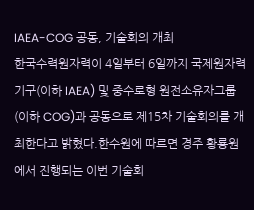IAEA-COG 공동, 기술회의 개최
한국수력원자력이 4일부터 6일까지 국제원자력기구(이하 IAEA) 및 중수로형 원전소유자그룹(이하 COG)과 공동으로 제15차 기술회의를 개최한다고 밝혔다.한수원에 따르면 경주 황룡원에서 진행되는 이번 기술회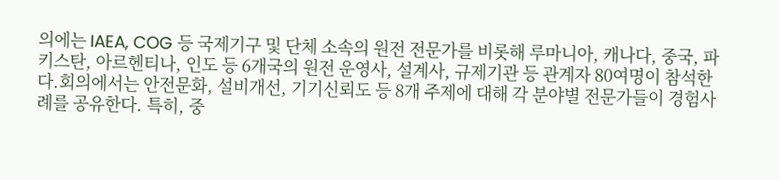의에는 IAEA, COG 등 국제기구 및 단체 소속의 원전 전문가를 비롯해 루마니아, 캐나다, 중국, 파키스탄, 아르헨티나, 인도 등 6개국의 원전 운영사, 설계사, 규제기관 등 관계자 80여명이 참석한다.회의에서는 안전문화, 설비개선, 기기신뢰도 등 8개 주제에 대해 각 분야별 전문가들이 경험사례를 공유한다. 특히, 중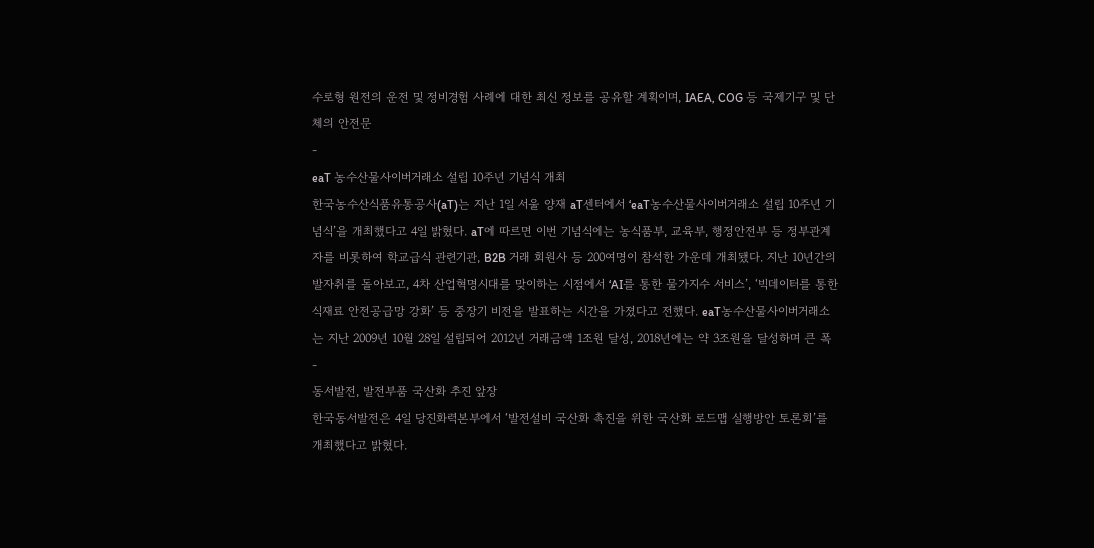수로형 원전의 운전 및 정비경험 사례에 대한 최신 정보를 공유할 계획이며, IAEA, COG 등 국제기구 및 단체의 안전문
-
eaT 농수산물사이버거래소 설립 10주년 기념식 개최
한국농수산식품유통공사(aT)는 지난 1일 서울 양재 aT센터에서 ‘eaT농수산물사이버거래소 설립 10주년 기념식’을 개최했다고 4일 밝혔다. aT에 따르면 이번 기념식에는 농식품부, 교육부, 행정안전부 등 정부관계자를 비롯하여 학교급식 관련기관, B2B 거래 회원사 등 200여명이 참석한 가운데 개최됐다. 지난 10년간의 발자취를 돌아보고, 4차 산업혁명시대를 맞이하는 시점에서 ‘AI를 통한 물가지수 서비스’, ‘빅데이터를 통한 식재료 안전공급망 강화’ 등 중장기 비전을 발표하는 시간을 가졌다고 전했다. eaT농수산물사이버거래소는 지난 2009년 10월 28일 설립되어 2012년 거래금액 1조원 달성, 2018년에는 약 3조원을 달성하며 큰 폭
-
동서발전, 발전부품 국산화 추진 앞장
한국동서발전은 4일 당진화력본부에서 ‘발전설비 국산화 촉진을 위한 국산화 로드맵 실행방안 토론회’를 개최했다고 밝혔다.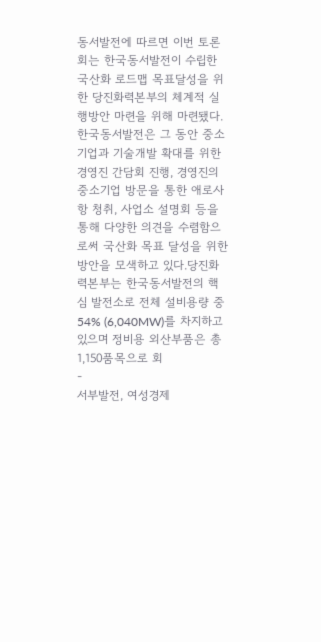동서발전에 따르면 이번 토론회는 한국동서발전이 수립한 국산화 로드맵 목표달성을 위한 당진화력본부의 체계적 실행방안 마련을 위해 마련됐다.한국동서발전은 그 동안 중소기업과 기술개발 확대를 위한 경영진 간담회 진행, 경영진의 중소기업 방문을 통한 애로사항 청취, 사업소 설명회 등을 통해 다양한 의견을 수렴함으로써 국산화 목표 달성을 위한 방안을 모색하고 있다.당진화력본부는 한국동서발전의 핵심 발전소로 전체 설비용량 중 54% (6,040MW)를 차지하고 있으며 정비용 외산부품은 총 1,150품목으로 회
-
서부발전, 여성경제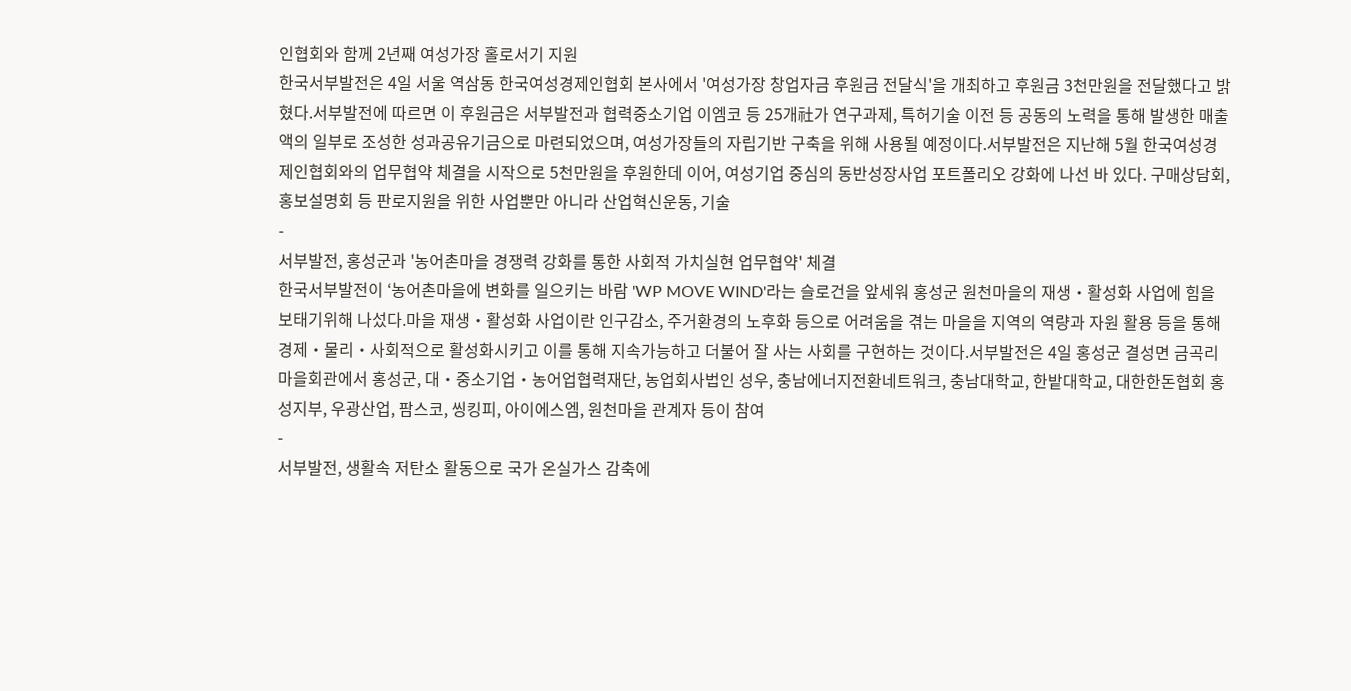인협회와 함께 2년째 여성가장 홀로서기 지원
한국서부발전은 4일 서울 역삼동 한국여성경제인협회 본사에서 '여성가장 창업자금 후원금 전달식'을 개최하고 후원금 3천만원을 전달했다고 밝혔다.서부발전에 따르면 이 후원금은 서부발전과 협력중소기업 이엠코 등 25개社가 연구과제, 특허기술 이전 등 공동의 노력을 통해 발생한 매출액의 일부로 조성한 성과공유기금으로 마련되었으며, 여성가장들의 자립기반 구축을 위해 사용될 예정이다.서부발전은 지난해 5월 한국여성경제인협회와의 업무협약 체결을 시작으로 5천만원을 후원한데 이어, 여성기업 중심의 동반성장사업 포트폴리오 강화에 나선 바 있다. 구매상담회, 홍보설명회 등 판로지원을 위한 사업뿐만 아니라 산업혁신운동, 기술
-
서부발전, 홍성군과 '농어촌마을 경쟁력 강화를 통한 사회적 가치실현 업무협약' 체결
한국서부발전이 ‘농어촌마을에 변화를 일으키는 바람 'WP MOVE WIND'라는 슬로건을 앞세워 홍성군 원천마을의 재생‧활성화 사업에 힘을 보태기위해 나섰다.마을 재생‧활성화 사업이란 인구감소, 주거환경의 노후화 등으로 어려움을 겪는 마을을 지역의 역량과 자원 활용 등을 통해 경제‧물리‧사회적으로 활성화시키고 이를 통해 지속가능하고 더불어 잘 사는 사회를 구현하는 것이다.서부발전은 4일 홍성군 결성면 금곡리 마을회관에서 홍성군, 대‧중소기업‧농어업협력재단, 농업회사법인 성우, 충남에너지전환네트워크, 충남대학교, 한밭대학교, 대한한돈협회 홍성지부, 우광산업, 팜스코, 씽킹피, 아이에스엠, 원천마을 관계자 등이 참여
-
서부발전, 생활속 저탄소 활동으로 국가 온실가스 감축에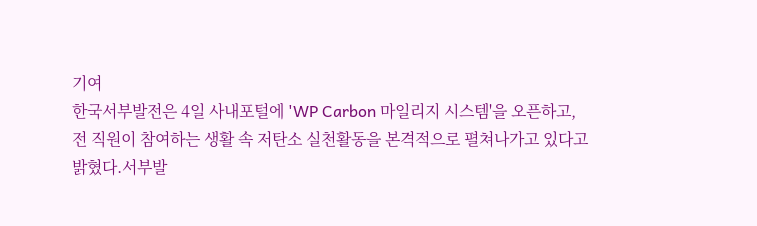기여
한국서부발전은 4일 사내포털에 'WP Carbon 마일리지 시스템'을 오픈하고, 전 직원이 참여하는 생활 속 저탄소 실천활동을 본격적으로 펼쳐나가고 있다고 밝혔다.서부발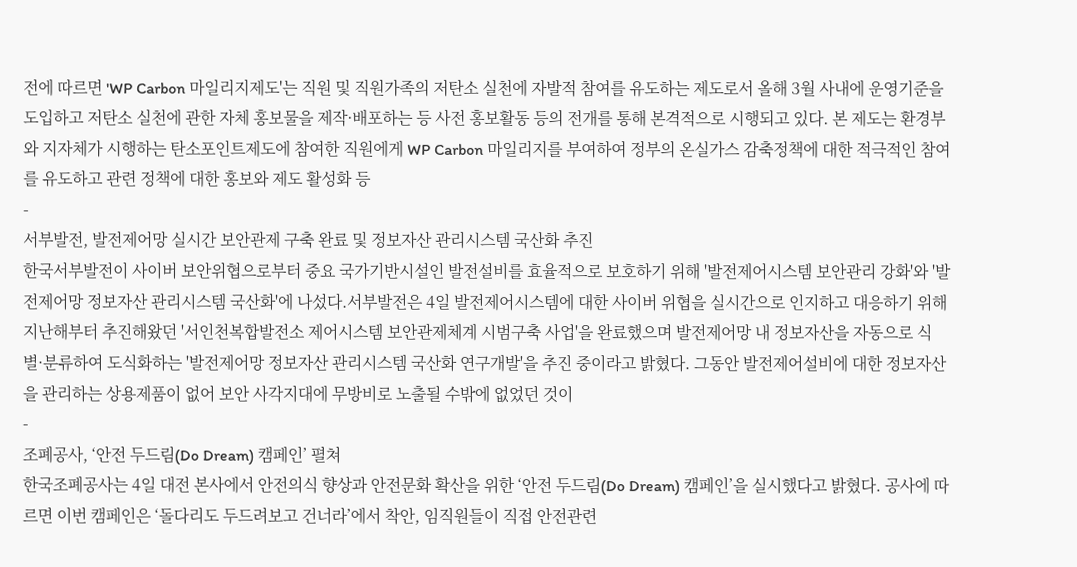전에 따르면 'WP Carbon 마일리지제도'는 직원 및 직원가족의 저탄소 실천에 자발적 참여를 유도하는 제도로서 올해 3월 사내에 운영기준을 도입하고 저탄소 실천에 관한 자체 홍보물을 제작·배포하는 등 사전 홍보활동 등의 전개를 통해 본격적으로 시행되고 있다. 본 제도는 환경부와 지자체가 시행하는 탄소포인트제도에 참여한 직원에게 WP Carbon 마일리지를 부여하여 정부의 온실가스 감축정책에 대한 적극적인 참여를 유도하고 관련 정책에 대한 홍보와 제도 활성화 등
-
서부발전, 발전제어망 실시간 보안관제 구축 완료 및 정보자산 관리시스템 국산화 추진
한국서부발전이 사이버 보안위협으로부터 중요 국가기반시설인 발전설비를 효율적으로 보호하기 위해 '발전제어시스템 보안관리 강화'와 '발전제어망 정보자산 관리시스템 국산화'에 나섰다.서부발전은 4일 발전제어시스템에 대한 사이버 위협을 실시간으로 인지하고 대응하기 위해 지난해부터 추진해왔던 '서인천복합발전소 제어시스템 보안관제체계 시범구축 사업'을 완료했으며 발전제어망 내 정보자산을 자동으로 식별·분류하여 도식화하는 '발전제어망 정보자산 관리시스템 국산화 연구개발'을 추진 중이라고 밝혔다. 그동안 발전제어설비에 대한 정보자산을 관리하는 상용제품이 없어 보안 사각지대에 무방비로 노출될 수밖에 없었던 것이
-
조폐공사, ‘안전 두드림(Do Dream) 캠페인’ 펼쳐
한국조폐공사는 4일 대전 본사에서 안전의식 향상과 안전문화 확산을 위한 ‘안전 두드림(Do Dream) 캠페인’을 실시했다고 밝혔다. 공사에 따르면 이번 캠페인은 ‘돌다리도 두드려보고 건너라’에서 착안, 임직원들이 직접 안전관련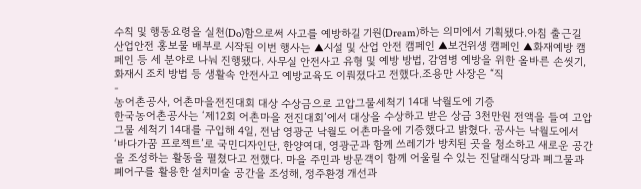수칙 및 행동요령을 실천(Do)함으로써 사고를 예방하길 기원(Dream)하는 의미에서 기획됐다.아침 출근길 산업안전 홍보물 배부로 시작된 이번 행사는 ▲시설 및 산업 안전 캠페인 ▲보건위생 캠페인 ▲화재예방 캠페인 등 세 분야로 나눠 진행됐다. 사무실 안전사고 유형 및 예방 방법, 감염병 예방을 위한 올바른 손씻기, 화재시 조치 방법 등 생활속 안전사고 예방교육도 이뤄졌다고 전했다.조용만 사장은 “직
-
농어촌공사, 어촌마을전진대회 대상 수상금으로 고압그물세척기 14대 낙월도에 기증
한국농어촌공사는 ‘제12회 어촌마을 전진대회’에서 대상을 수상하고 받은 상금 3천만원 전액을 들여 고압 그물 세척기 14대를 구입해 4일, 전남 영광군 낙월도 어촌마을에 기증했다고 밝혔다. 공사는 낙월도에서 ‘바다가꿈 프로젝트’로 국민디자인단, 한양여대, 영광군과 함께 쓰레기가 방치된 곳을 청소하고 새로운 공간을 조성하는 활동을 펼쳤다고 전했다. 마을 주민과 방문객이 함께 어울릴 수 있는 진달래식당과 폐그물과 폐어구를 활용한 설치미술 공간을 조성해, 정주환경 개선과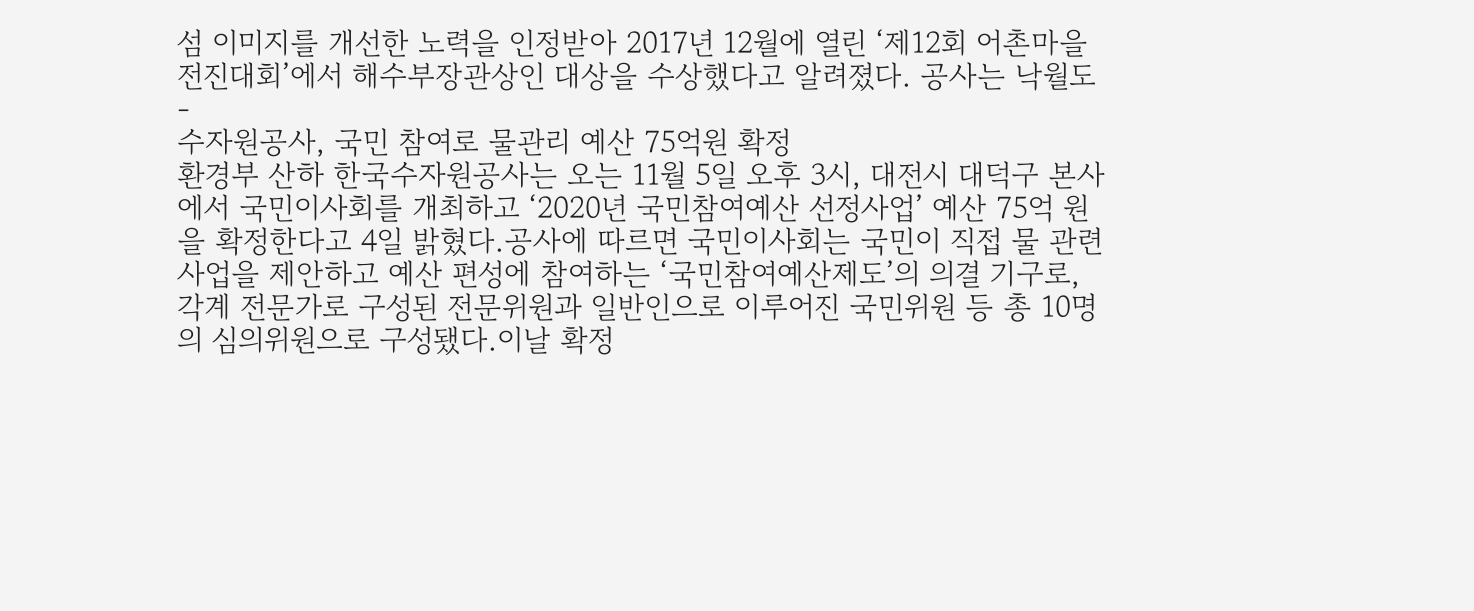섬 이미지를 개선한 노력을 인정받아 2017년 12월에 열린 ‘제12회 어촌마을 전진대회’에서 해수부장관상인 대상을 수상했다고 알려졌다. 공사는 낙월도
-
수자원공사, 국민 참여로 물관리 예산 75억원 확정
환경부 산하 한국수자원공사는 오는 11월 5일 오후 3시, 대전시 대덕구 본사에서 국민이사회를 개최하고 ‘2020년 국민참여예산 선정사업’ 예산 75억 원을 확정한다고 4일 밝혔다.공사에 따르면 국민이사회는 국민이 직접 물 관련 사업을 제안하고 예산 편성에 참여하는 ‘국민참여예산제도’의 의결 기구로, 각계 전문가로 구성된 전문위원과 일반인으로 이루어진 국민위원 등 총 10명의 심의위원으로 구성됐다.이날 확정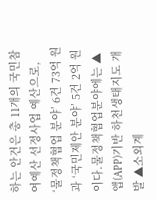하는 안건은 총 11개의 국민참여예산 선정사업 예산으로, ‘물정책협업 분야’ 6건 73억 원과 ‘국민제안 분야’ 5건 2억 원이다.물정책협업분야에는 ▲앱(APP)기반 하천생태지도 개발 ▲소외계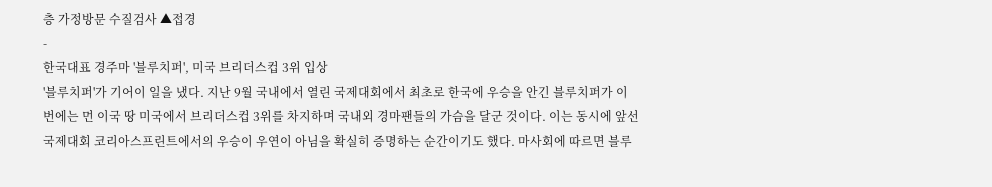층 가정방문 수질검사 ▲접경
-
한국대표 경주마 '블루치퍼', 미국 브리더스컵 3위 입상
'블루치퍼'가 기어이 일을 냈다. 지난 9월 국내에서 열린 국제대회에서 최초로 한국에 우승을 안긴 블루치퍼가 이번에는 먼 이국 땅 미국에서 브리더스컵 3위를 차지하며 국내외 경마팬들의 가슴을 달군 것이다. 이는 동시에 앞선 국제대회 코리아스프린트에서의 우승이 우연이 아님을 확실히 증명하는 순간이기도 했다. 마사회에 따르면 블루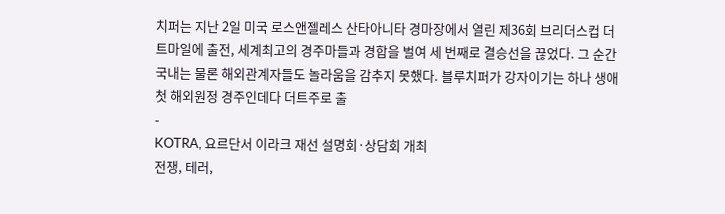치퍼는 지난 2일 미국 로스앤젤레스 산타아니타 경마장에서 열린 제36회 브리더스컵 더트마일에 출전, 세계최고의 경주마들과 경합을 벌여 세 번째로 결승선을 끊었다. 그 순간 국내는 물론 해외관계자들도 놀라움을 감추지 못했다. 블루치퍼가 강자이기는 하나 생애 첫 해외원정 경주인데다 더트주로 출
-
KOTRA, 요르단서 이라크 재선 설명회·상담회 개최
전쟁, 테러,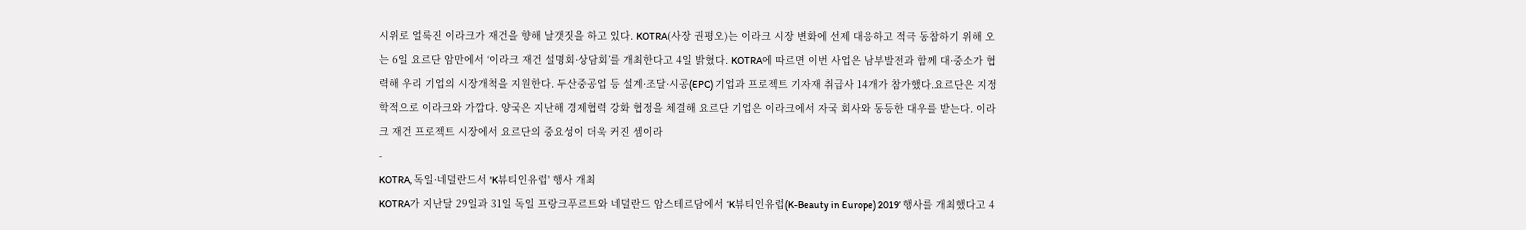시위로 얼룩진 이라크가 재건을 향해 날갯짓을 하고 있다. KOTRA(사장 권평오)는 이라크 시장 변화에 선제 대응하고 적극 동참하기 위해 오는 6일 요르단 암만에서 ‘이라크 재건 설명회·상담회’를 개최한다고 4일 밝혔다. KOTRA에 따르면 이번 사업은 남부발전과 함께 대·중소가 협력해 우리 기업의 시장개척을 지원한다. 두산중공업 등 설계·조달·시공(EPC) 기업과 프로젝트 기자재 취급사 14개가 참가했다.요르단은 지정학적으로 이라크와 가깝다. 양국은 지난해 경제협력 강화 협정을 체결해 요르단 기업은 이라크에서 자국 회사와 동등한 대우를 받는다. 이라크 재건 프로젝트 시장에서 요르단의 중요성이 더욱 커진 셈이라
-
KOTRA, 독일·네덜란드서 'K뷰티인유럽' 행사 개최
KOTRA가 지난달 29일과 31일 독일 프랑크푸르트와 네덜란드 암스테르담에서 ‘K뷰티인유럽(K-Beauty in Europe) 2019’ 행사를 개최했다고 4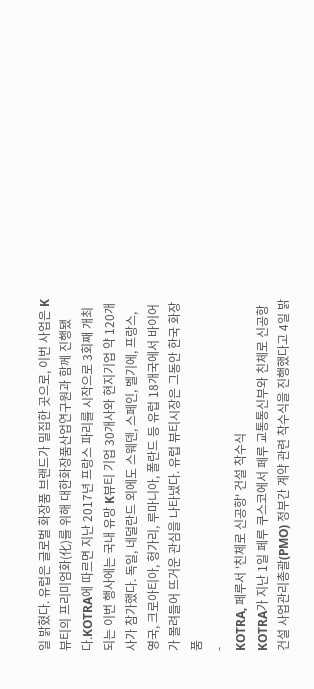일 밝혔다. 유럽은 글로벌 화장품 브랜드가 밀집한 곳으로, 이번 사업은 K뷰티의 프리미엄화(化)를 위해 대한화장품산업연구원과 함께 진행됐다.KOTRA에 따르면 지난 2017년 프랑스 파리를 시작으로 3회째 개최되는 이번 행사에는 국내 유망 K뷰티 기업 30개사와 현지기업 약 120개사가 참가했다. 독일, 네덜란드 외에도 스웨덴, 스페인, 벨기에, 프랑스, 영국, 크로아티아, 헝가리, 루마니아, 폴란드 등 유럽 18개국에서 바이어가 몰려들어 뜨거운 관심을 나타냈다. 유럽 뷰티시장은 그동안 한국 화장품
-
KOTRA, 페루서 '친체로 신공항' 건설 착수식
KOTRA가 지난 1일 페루 쿠스코에서 페루 교통통신부와 친체로 신공항 건설 사업관리총괄(PMO) 정부간 계약 관련 착수식을 진행했다고 4일 밝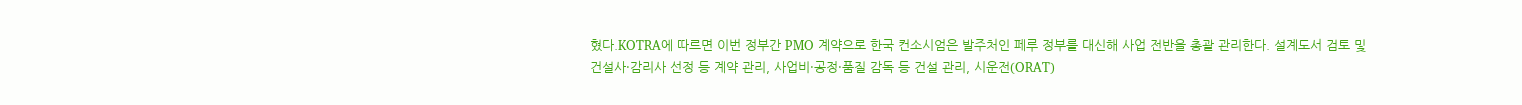혔다.KOTRA에 따르면 이번 정부간 PMO 계약으로 한국 컨소시엄은 발주처인 페루 정부를 대신해 사업 전반을 총괄 관리한다. 설계도서 검토 및 건설사·감리사 선정 등 계약 관리, 사업비·공정·품질 감독 등 건설 관리, 시운전(ORAT)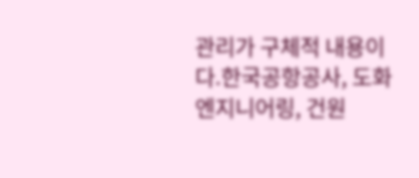관리가 구체적 내용이다.한국공항공사, 도화엔지니어링, 건원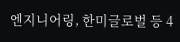엔지니어링, 한미글로벌 등 4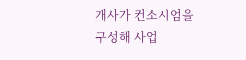개사가 컨소시엄을 구성해 사업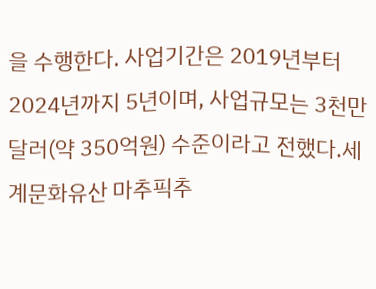을 수행한다. 사업기간은 2019년부터 2024년까지 5년이며, 사업규모는 3천만 달러(약 350억원) 수준이라고 전했다.세계문화유산 마추픽추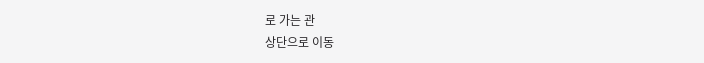로 가는 관
상단으로 이동